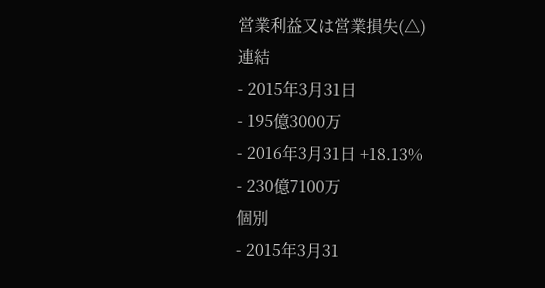営業利益又は営業損失(△)
連結
- 2015年3月31日
- 195億3000万
- 2016年3月31日 +18.13%
- 230億7100万
個別
- 2015年3月31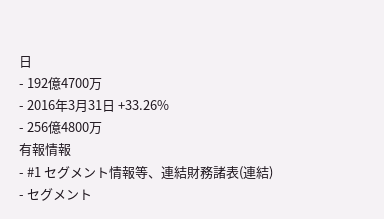日
- 192億4700万
- 2016年3月31日 +33.26%
- 256億4800万
有報情報
- #1 セグメント情報等、連結財務諸表(連結)
- セグメント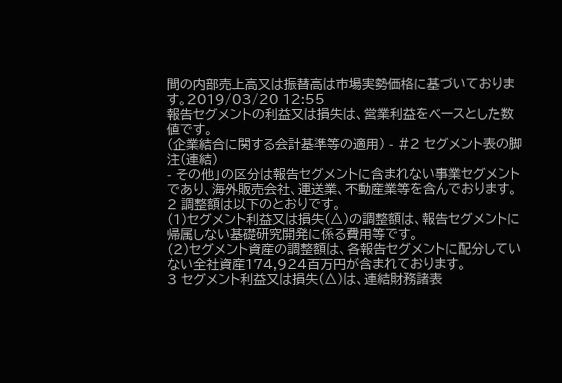間の内部売上高又は振替高は市場実勢価格に基づいております。2019/03/20 12:55
報告セグメントの利益又は損失は、営業利益をベースとした数値です。
(企業結合に関する会計基準等の適用) - #2 セグメント表の脚注(連結)
- その他」の区分は報告セグメントに含まれない事業セグメントであり、海外販売会社、運送業、不動産業等を含んでおります。
2 調整額は以下のとおりです。
(1)セグメント利益又は損失(△)の調整額は、報告セグメントに帰属しない基礎研究開発に係る費用等です。
(2)セグメント資産の調整額は、各報告セグメントに配分していない全社資産174,924百万円が含まれております。
3 セグメント利益又は損失(△)は、連結財務諸表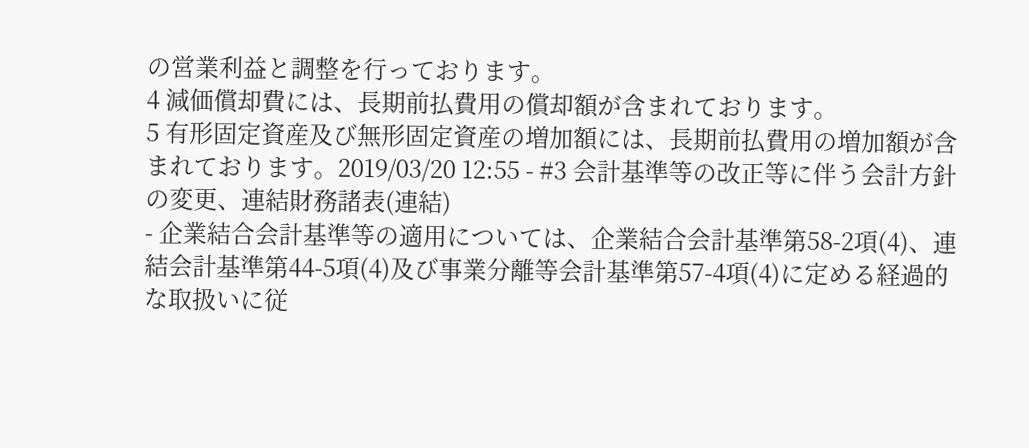の営業利益と調整を行っております。
4 減価償却費には、長期前払費用の償却額が含まれております。
5 有形固定資産及び無形固定資産の増加額には、長期前払費用の増加額が含まれております。2019/03/20 12:55 - #3 会計基準等の改正等に伴う会計方針の変更、連結財務諸表(連結)
- 企業結合会計基準等の適用については、企業結合会計基準第58-2項(4)、連結会計基準第44-5項(4)及び事業分離等会計基準第57-4項(4)に定める経過的な取扱いに従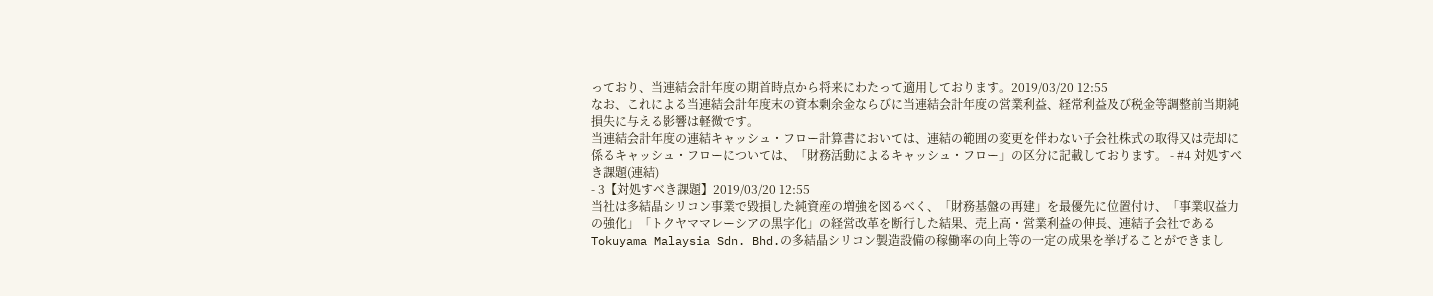っており、当連結会計年度の期首時点から将来にわたって適用しております。2019/03/20 12:55
なお、これによる当連結会計年度末の資本剰余金ならびに当連結会計年度の営業利益、経常利益及び税金等調整前当期純損失に与える影響は軽微です。
当連結会計年度の連結キャッシュ・フロー計算書においては、連結の範囲の変更を伴わない子会社株式の取得又は売却に係るキャッシュ・フローについては、「財務活動によるキャッシュ・フロー」の区分に記載しております。 - #4 対処すべき課題(連結)
- 3【対処すべき課題】2019/03/20 12:55
当社は多結晶シリコン事業で毀損した純資産の増強を図るべく、「財務基盤の再建」を最優先に位置付け、「事業収益力の強化」「トクヤママレーシアの黒字化」の経営改革を断行した結果、売上高・営業利益の伸長、連結子会社であるTokuyama Malaysia Sdn. Bhd.の多結晶シリコン製造設備の稼働率の向上等の一定の成果を挙げることができまし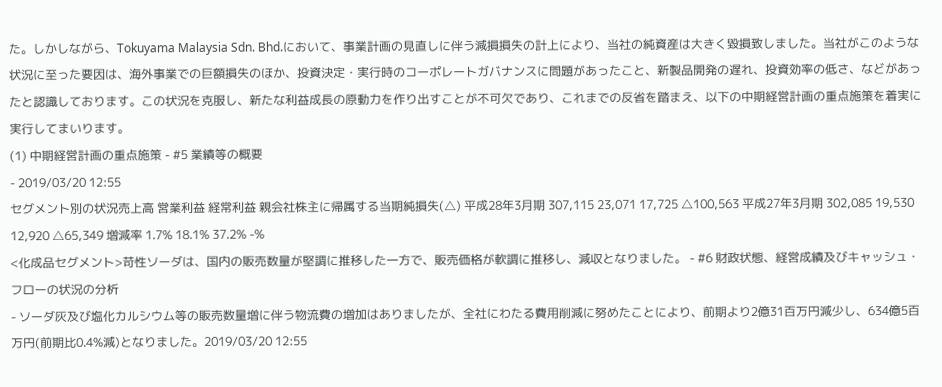た。しかしながら、Tokuyama Malaysia Sdn. Bhd.において、事業計画の見直しに伴う減損損失の計上により、当社の純資産は大きく毀損致しました。当社がこのような状況に至った要因は、海外事業での巨額損失のほか、投資決定・実行時のコーポレートガバナンスに問題があったこと、新製品開発の遅れ、投資効率の低さ、などがあったと認識しております。この状況を克服し、新たな利益成長の原動力を作り出すことが不可欠であり、これまでの反省を踏まえ、以下の中期経営計画の重点施策を着実に実行してまいります。
(1) 中期経営計画の重点施策 - #5 業績等の概要
- 2019/03/20 12:55
セグメント別の状況売上高 営業利益 経常利益 親会社株主に帰属する当期純損失(△) 平成28年3月期 307,115 23,071 17,725 △100,563 平成27年3月期 302,085 19,530 12,920 △65,349 増減率 1.7% 18.1% 37.2% -%
<化成品セグメント>苛性ソーダは、国内の販売数量が堅調に推移した一方で、販売価格が軟調に推移し、減収となりました。 - #6 財政状態、経営成績及びキャッシュ・フローの状況の分析
- ソーダ灰及び塩化カルシウム等の販売数量増に伴う物流費の増加はありましたが、全社にわたる費用削減に努めたことにより、前期より2億31百万円減少し、634億5百万円(前期比0.4%減)となりました。2019/03/20 12:55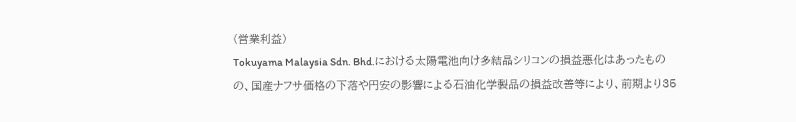(営業利益)
Tokuyama Malaysia Sdn. Bhd.における太陽電池向け多結晶シリコンの損益悪化はあったものの、国産ナフサ価格の下落や円安の影響による石油化学製品の損益改善等により、前期より35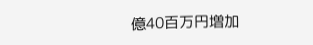億40百万円増加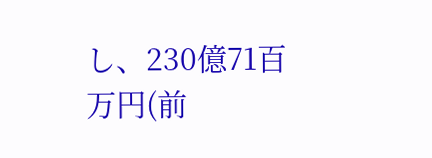し、230億71百万円(前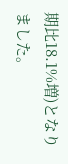期比18.1%増)となりました。